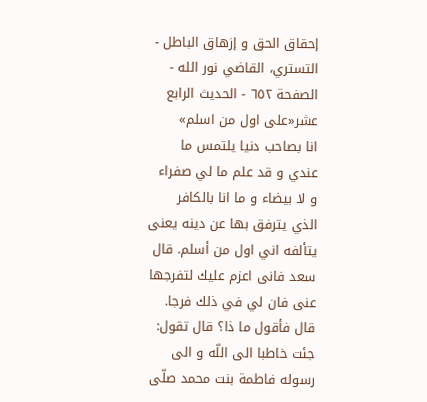إحقاق الحق و إزهاق الباطل - التستري، القاضي نور الله - الصفحة ٦٥٢ - الحديث الرابع عشر«على اول من اسلم»
انا بصاحب دنيا يلتمس ما عندي و قد علم ما لي صفراء و لا بيضاء و ما انا بالكافر الذي يترفق بها عن دينه يعنى يتألفه اني اول من أسلم. قال سعد فانى اعزم عليك لتفرجها عنى فان لي في ذلك فرجا. قال فأقول ما ذا؟ قال تقول: جئت خاطبا الى اللّه و الى رسوله فاطمة بنت محمد صلّى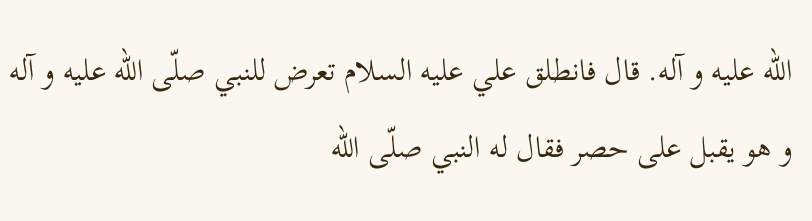اللّه عليه و آله. قال فانطلق علي عليه السلام تعرض للنبي صلّى اللّه عليه و آله و هو يقبل على حصر فقال له النبي صلّى اللّه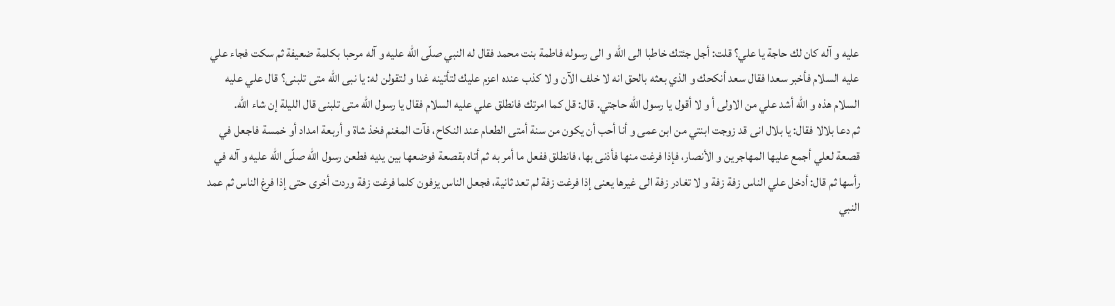عليه و آله كان لك حاجة يا علي؟ قلت: أجل جئتك خاطبا الى اللّه و الى رسوله فاطمة بنت محمد فقال له النبي صلّى اللّه عليه و آله مرحبا بكلمة ضعيفة ثم سكت فجاء علي عليه السلام فأخبر سعدا فقال سعد أنكحك و الذي بعثه بالحق انه لا خلف الآن و لا كذب عنده اعزم عليك لتأتينه غدا و لتقولن له: يا نبى اللّه متى تلبنى؟ قال علي عليه السلام هذه و اللّه أشد علي من الاولى أ و لا أقول يا رسول اللّه حاجتي. قال: قل كما امرتك فانطلق علي عليه السلام فقال يا رسول اللّه متى تلبنى قال الليلة إن شاء اللّه.
ثم دعا بلالا فقال: يا بلال انى قد زوجت ابنتي من ابن عمى و أنا أحب أن يكون من سنة أمتى الطعام عند النكاح، فآت المغنم فخذ شاة و أربعة امداد أو خمسة فاجعل في قصعة لعلي أجمع عليها المهاجرين و الأنصار، فإذا فرغت منها فأذنى بها، فانطلق ففعل ما أمر به ثم أتاه بقصعة فوضعها بين يديه فطعن رسول اللّه صلّى اللّه عليه و آله في رأسها ثم قال: أدخل علي الناس زفة زفة و لا تغادر زفة الى غيرها يعنى إذا فرغت زفة لم تعد ثانية، فجعل الناس يزفون كلما فرغت زفة وردت أخرى حتى إذا فرغ الناس ثم عمد النبي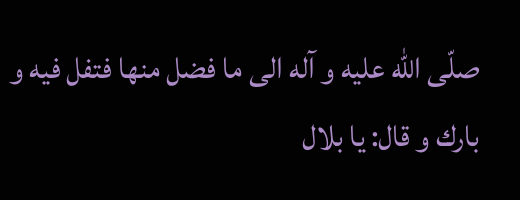صلّى اللّه عليه و آله الى ما فضل منها فتفل فيه و بارك و قال: يا بلال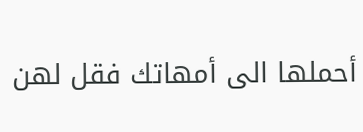أحملها الى أمهاتك فقل لهن